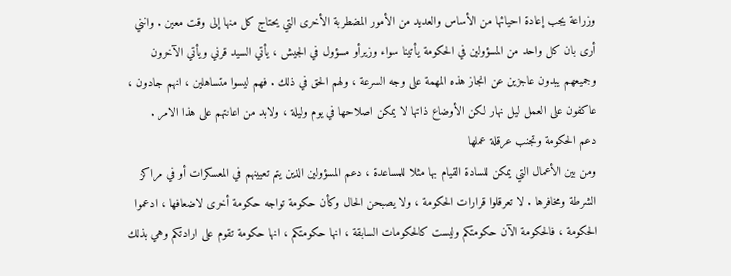وزراعة يجب إعادة احيائها من الأساس والعديد من الأمور المضطربة الأخرى التي يحتاج كل منها إلى وقت معين . وانني أرى بان كل واحد من المسؤولين في الحكومة يأتينا سواء وزيرأو مسؤول في الجيش ، يأتي السيد قرني ويأتي الآخرون وجميعهم يبدون عاجزين عن انجاز هذه المهمة على وجه السرعة ، ولهم الحق في ذلك . فهم ليسوا متساهلين ، انهم جادون ، عاكفون على العمل ليل نهار لكن الأوضاع ذاتها لا يمكن اصلاحها في يوم وليلة ، ولابد من اعانتهم على هذا الامر .
دعم الحكومة وتجنب عرقلة عملها
ومن بين الأعمال التي يمكن للسادة القيام بها مثلا للمساعدة ، دعم المسؤولين الذين يتم تعيينهم في المعسكرات أو في مراكز الشرطة ومخافرها . لا تعرقلوا قرارات الحكومة ، ولا يصبحن الحال وكأن حكومة تواجه حكومة أخرى لاضعافها ، ادعموا الحكومة ، فالحكومة الآن حكومتكم وليست كالحكومات السابقة ، انها حكومتكم ، انها حكومة تقوم على ارادتكم وهي بذلك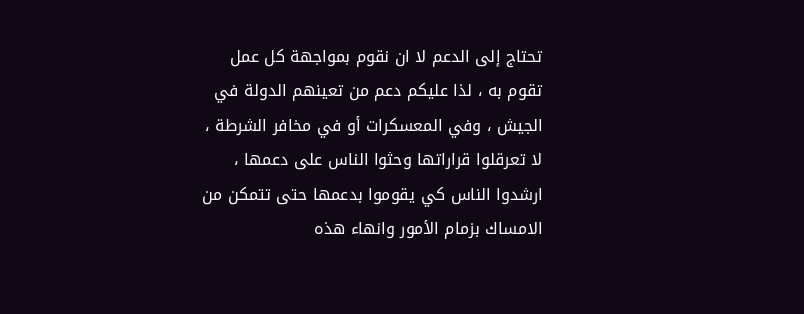تحتاج إلى الدعم لا ان نقوم بمواجهة كل عمل تقوم به ، لذا عليكم دعم من تعينهم الدولة في الجيش ، وفي المعسكرات أو في مخافر الشرطة ، لا تعرقلوا قراراتها وحثوا الناس على دعمها ، ارشدوا الناس كي يقوموا بدعمها حتى تتمكن من الامساك بزمام الأمور وانهاء هذه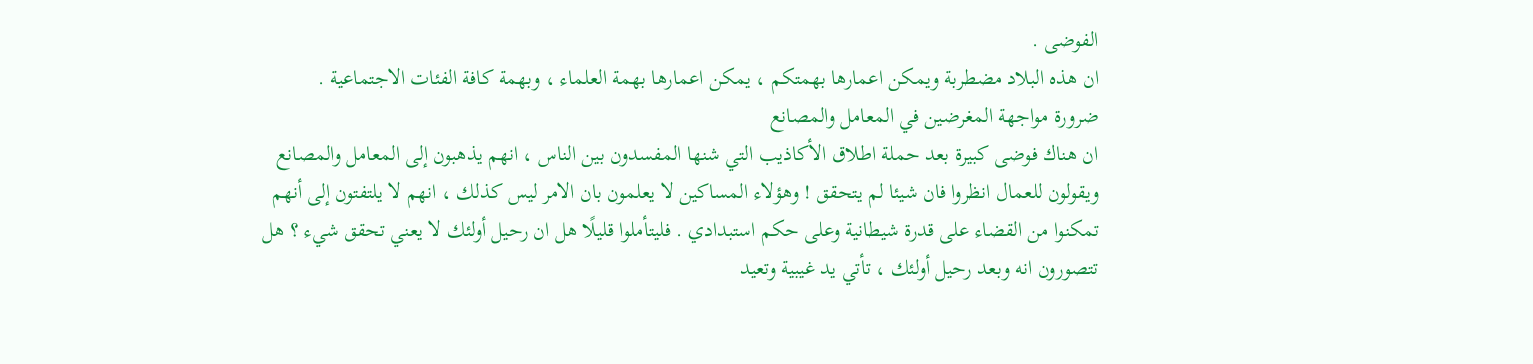الفوضى .
ان هذه البلاد مضطربة ويمكن اعمارها بهمتكم ، يمكن اعمارها بهمة العلماء ، وبهمة كافة الفئات الاجتماعية .
ضرورة مواجهة المغرضين في المعامل والمصانع
ان هناك فوضى كبيرة بعد حملة اطلاق الأكاذيب التي شنها المفسدون بين الناس ، انهم يذهبون إلى المعامل والمصانع ويقولون للعمال انظروا فان شيئا لم يتحقق ! وهؤلاء المساكين لا يعلمون بان الامر ليس كذلك ، انهم لا يلتفتون إلى أنهم تمكنوا من القضاء على قدرة شيطانية وعلى حكم استبدادي . فليتأملوا قليلًا هل ان رحيل أولئك لا يعني تحقق شيء ؟ هل تتصورون انه وبعد رحيل أولئك ، تأتي يد غيبية وتعيد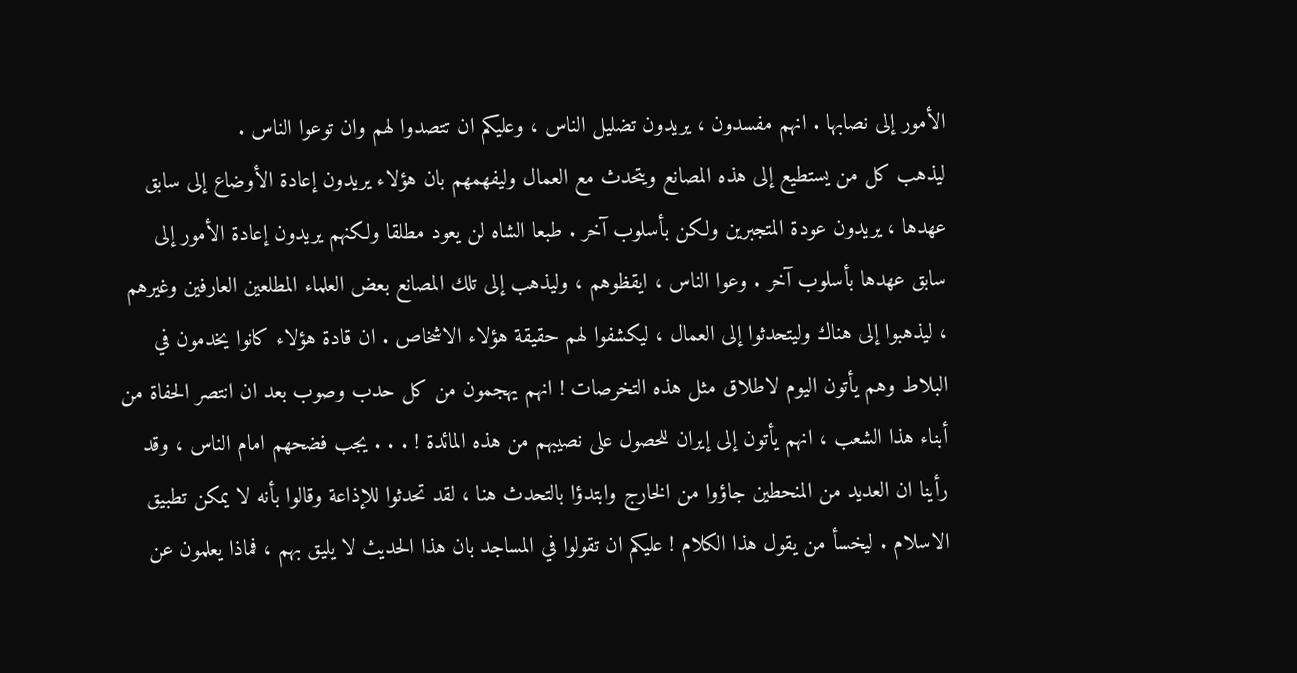الأمور إلى نصابها . انهم مفسدون ، يريدون تضليل الناس ، وعليكم ان تتصدوا لهم وان توعوا الناس .
ليذهب كل من يستطيع إلى هذه المصانع ويتحدث مع العمال وليفهمهم بان هؤلاء يريدون إعادة الأوضاع إلى سابق عهدها ، يريدون عودة المتجبرين ولكن بأسلوب آخر . طبعا الشاه لن يعود مطلقا ولكنهم يريدون إعادة الأمور إلى سابق عهدها بأسلوب آخر . وعوا الناس ، ايقظوهم ، وليذهب إلى تلك المصانع بعض العلماء المطلعين العارفين وغيرهم ، ليذهبوا إلى هناك وليتحدثوا إلى العمال ، ليكشفوا لهم حقيقة هؤلاء الاشخاص . ان قادة هؤلاء كانوا يخدمون في البلاط وهم يأتون اليوم لاطلاق مثل هذه التخرصات ! انهم يهجمون من كل حدب وصوب بعد ان انتصر الحفاة من أبناء هذا الشعب ، انهم يأتون إلى إيران للحصول على نصيبهم من هذه المائدة ! . . . يجب فضحهم امام الناس ، وقد رأينا ان العديد من المنحطين جاؤوا من الخارج وابتدؤا بالتحدث هنا ، لقد تحدثوا للإذاعة وقالوا بأنه لا يمكن تطبيق الاسلام . ليخسأ من يقول هذا الكلام ! عليكم ان تقولوا في المساجد بان هذا الحديث لا يليق بهم ، فماذا يعلمون عن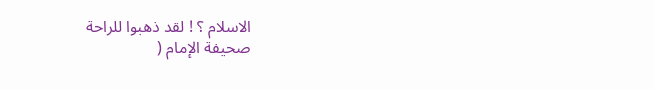الاسلام ؟ ! لقد ذهبوا للراحة
صحيفة الإمام (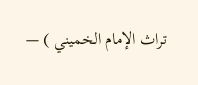تراث الإمام الخميني ) —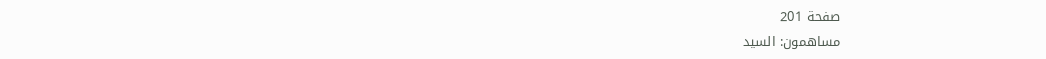صفحة 201
مساهمون: السيد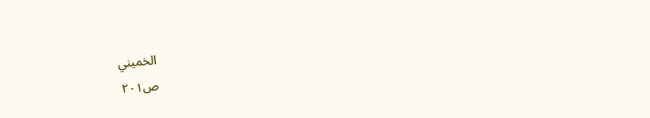الخميني
ص٢٠١